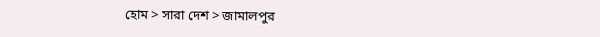হোম > সারা দেশ > জামালপুর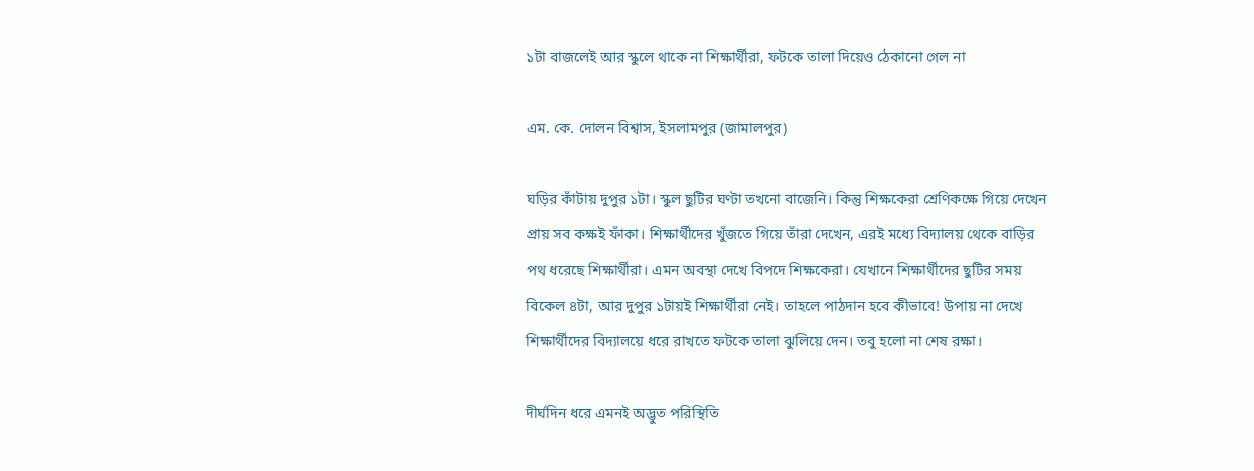১টা বাজলেই আর স্কুলে থাকে না শিক্ষার্থীরা, ফটকে তালা দিয়েও ঠেকানো গেল না

এম. কে. দোলন বিশ্বাস, ইসলামপুর (জামালপুর)

ঘড়ির কাঁটায় দুপুর ১টা। স্কুল ছুটির ঘণ্টা তখনো বাজেনি। কিন্তু শিক্ষকেরা শ্রেণিকক্ষে গিয়ে দেখেন প্রায় সব কক্ষই ফাঁকা। শিক্ষার্থীদের খুঁজতে গিয়ে তাঁরা দেখেন, এরই মধ্যে বিদ্যালয় থেকে বাড়ির পথ ধরেছে শিক্ষার্থীরা। এমন অবস্থা দেখে বিপদে শিক্ষকেরা। যেখানে শিক্ষার্থীদের ছুটির সময় বিকেল ৪টা, আর দুপুর ১টায়ই শিক্ষার্থীরা নেই। তাহলে পাঠদান হবে কীভাবে! উপায় না দেখে শিক্ষার্থীদের বিদ্যালয়ে ধরে রাখতে ফটকে তালা ঝুলিয়ে দেন। তবু হলো না শেষ রক্ষা।

দীর্ঘদিন ধরে এমনই অদ্ভুত পরিস্থিতি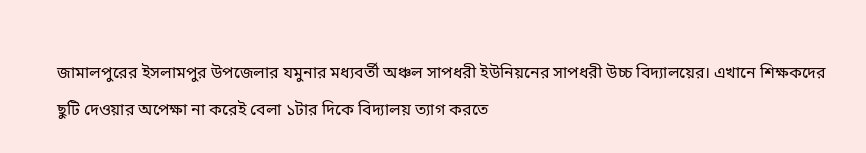জামালপুরের ইসলামপুর উপজেলার যমুনার মধ্যবর্তী অঞ্চল সাপধরী ইউনিয়নের সাপধরী উচ্চ বিদ্যালয়ের। এখানে শিক্ষকদের ছুটি দেওয়ার অপেক্ষা না করেই বেলা ১টার দিকে বিদ্যালয় ত্যাগ করতে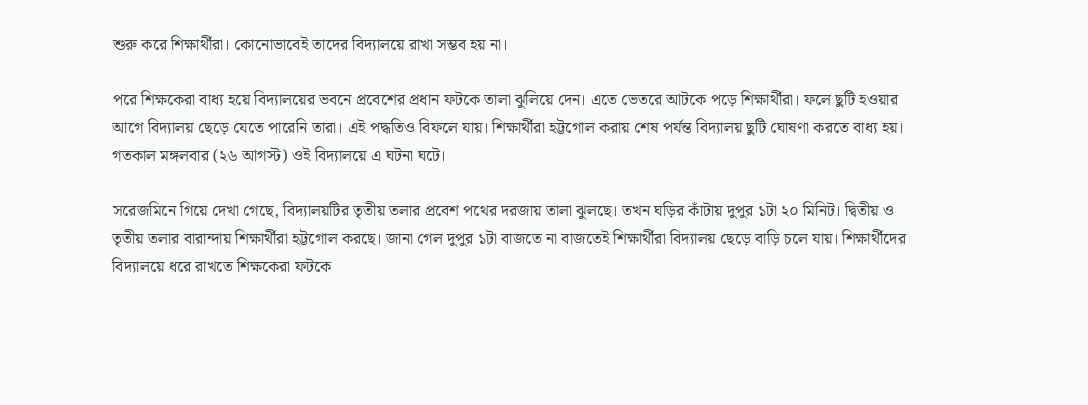শুরু করে শিক্ষার্থীরা। কোনোভাবেই তাদের বিদ্যালয়ে রাখা সম্ভব হয় না।

পরে শিক্ষকেরা বাধ্য হয়ে বিদ্যালয়ের ভবনে প্রবেশের প্রধান ফটকে তালা ঝুলিয়ে দেন। এতে ভেতরে আটকে পড়ে শিক্ষার্থীরা। ফলে ছুটি হওয়ার আগে বিদ্যালয় ছেড়ে যেতে পারেনি তারা। এই পদ্ধতিও বিফলে যায়। শিক্ষার্থীরা হট্টগোল করায় শেষ পর্যন্ত বিদ্যালয় ছুটি ঘোষণা করতে বাধ্য হয়। গতকাল মঙ্গলবার (২৬ আগস্ট) ওই বিদ্যালয়ে এ ঘটনা ঘটে।

সরেজমিনে গিয়ে দেখা গেছে, বিদ্যালয়টির তৃতীয় তলার প্রবেশ পথের দরজায় তালা ঝুলছে। তখন ঘড়ির কাঁটায় দুপুর ১টা ২০ মিনিট। দ্বিতীয় ও তৃতীয় তলার বারান্দায় শিক্ষার্থীরা হট্টগোল করছে। জানা গেল দুপুর ১টা বাজতে না বাজতেই শিক্ষার্থীরা বিদ্যালয় ছেড়ে বাড়ি চলে যায়। শিক্ষার্থীদের বিদ্যালয়ে ধরে রাখতে শিক্ষকেরা ফটকে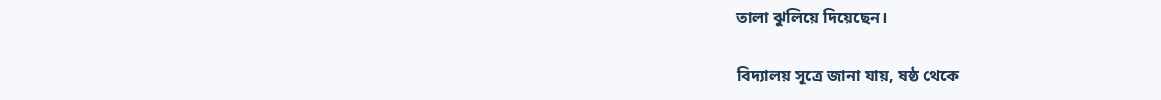তালা ঝুলিয়ে দিয়েছেন।

বিদ্যালয় সূত্রে জানা যায়, ষষ্ঠ থেকে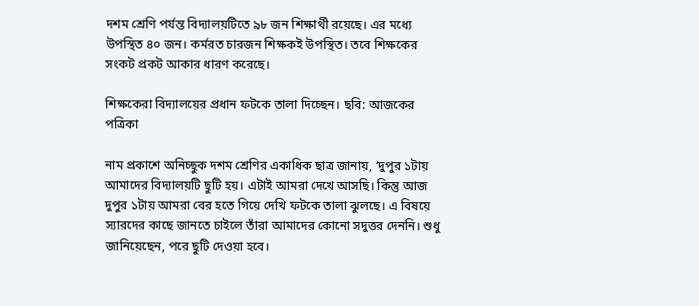দশম শ্রেণি পর্যন্ত বিদ্যালয়টিতে ৯৮ জন শিক্ষার্থী রয়েছে। এর মধ্যে উপস্থিত ৪০ জন। কর্মরত চারজন শিক্ষকই উপস্থিত। তবে শিক্ষকের সংকট প্রকট আকার ধারণ করেছে।

শিক্ষকেরা বিদ্যালয়ের প্রধান ফটকে তালা দিচ্ছেন। ছবি: আজকের পত্রিকা

নাম প্রকাশে অনিচ্ছুক দশম শ্রেণির একাধিক ছাত্র জানায়, ‘দুপুর ১টায় আমাদের বিদ্যালয়টি ছুটি হয়। এটাই আমরা দেখে আসছি। কিন্তু আজ দুপুর ১টায় আমরা বের হতে গিয়ে দেখি ফটকে তালা ঝুলছে। এ বিষয়ে স্যারদের কাছে জানতে চাইলে তাঁরা আমাদের কোনো সদুত্তর দেননি। শুধু জানিয়েছেন, পরে ছুটি দেওয়া হবে।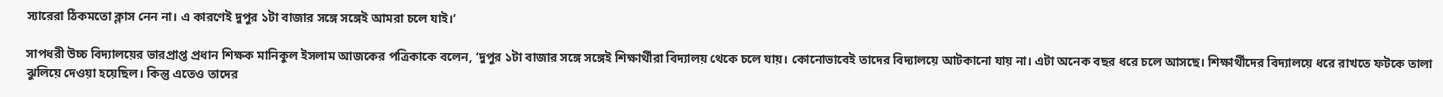স্যারেরা ঠিকমতো ক্লাস নেন না। এ কারণেই দুপুর ১টা বাজার সঙ্গে সঙ্গেই আমরা চলে যাই।’

সাপধরী উচ্চ বিদ্যালয়ের ভারপ্রাপ্ত প্রধান শিক্ষক মানিকুল ইসলাম আজকের পত্রিকাকে বলেন, ‘দুপুর ১টা বাজার সঙ্গে সঙ্গেই শিক্ষার্থীরা বিদ্যালয় থেকে চলে যায়। কোনোভাবেই তাদের বিদ্যালয়ে আটকানো যায় না। এটা অনেক বছর ধরে চলে আসছে। শিক্ষার্থীদের বিদ্যালয়ে ধরে রাখতে ফটকে তালা ঝুলিয়ে দেওয়া হয়েছিল। কিন্তু এতেও তাদের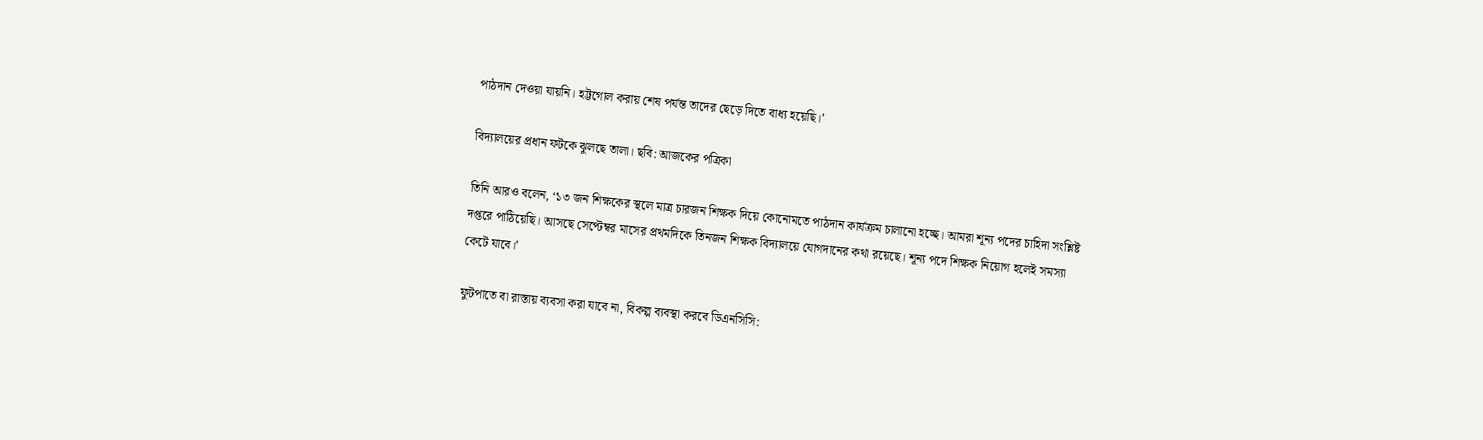পাঠদান দেওয়া যায়নি। হট্টগোল করায় শেষ পর্যন্ত তাদের ছেড়ে দিতে বাধ্য হয়েছি।’

বিদ্যালয়ের প্রধান ফটকে ঝুলছে তালা। ছবি: আজকের পত্রিকা

তিনি আরও বলেন, ‘১৩ জন শিক্ষকের স্থলে মাত্র চারজন শিক্ষক দিয়ে কোনোমতে পাঠদান কার্যক্রম চালানো হচ্ছে। আমরা শূন্য পদের চাহিদা সংশ্লিষ্ট দপ্তরে পাঠিয়েছি। আসছে সেপ্টেম্বর মাসের প্রথমদিকে তিনজন শিক্ষক বিদ্যালয়ে যোগদানের কথা রয়েছে। শূন্য পদে শিক্ষক নিয়োগ হলেই সমস্যা কেটে যাবে।’

ফুটপাতে বা রাস্তায় ব্যবসা করা যাবে না, বিকল্প ব্যবস্থা করবে ডিএনসিসি: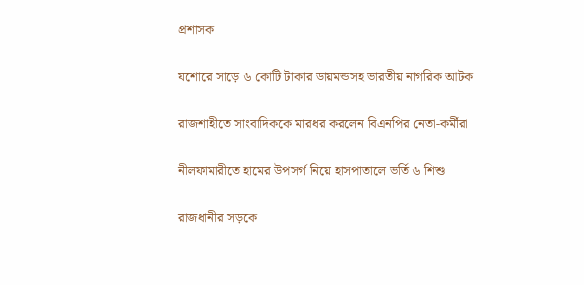প্রশাসক

যশোরে সাড়ে ৬ কোটি টাকার ডায়মন্ডসহ ভারতীয় নাগরিক আটক

রাজশাহীতে সাংবাদিককে মারধর করলেন বিএনপির নেতা-কর্মীরা

নীলফামারীতে হামের উপসর্গ নিয়ে হাসপাতালে ভর্তি ৬ শিশু

রাজধানীর সড়কে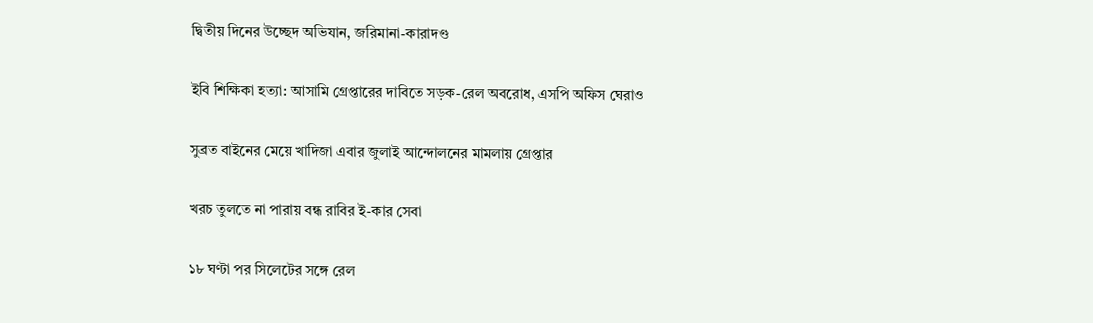দ্বিতীয় দিনের উচ্ছেদ অভিযান, জরিমানা-কারাদণ্ড

ইবি শিক্ষিকা হত্যা: আসামি গ্রেপ্তারের দাবিতে সড়ক-রেল অবরোধ, এসপি অফিস ঘেরাও

সুব্রত বাইনের মেয়ে খাদিজা এবার জুলাই আন্দোলনের মামলায় গ্রেপ্তার

খরচ তুলতে না পারায় বন্ধ রাবির ই-কার সেবা

১৮ ঘণ্টা পর সিলেটের সঙ্গে রেল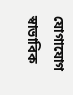যোগাযোগ স্বাভাবিক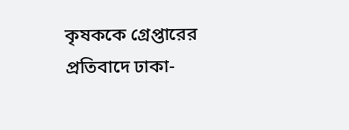কৃষককে গ্রেপ্তারের প্রতিবাদে ঢাকা-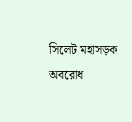সিলেট মহাসড়ক অবরোধ